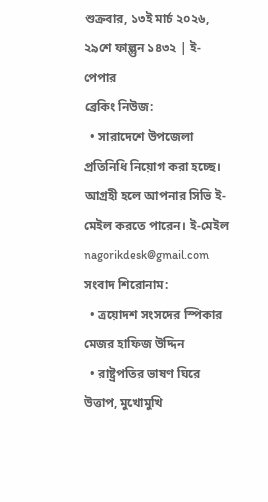শুক্রবার, ১৩ই মার্চ ২০২৬, ২৯শে ফাল্গুন ১৪৩২ | ই-পেপার
ব্রেকিং নিউজ:
  • সারাদেশে উপজেলা প্রতিনিধি নিয়োগ করা হচ্ছে। আগ্রহী হলে আপনার সিভি ই-মেইল করতে পারেন। ই-মেইল nagorikdesk@gmail.com
সংবাদ শিরোনাম:
  • ত্রয়োদশ সংসদের স্পিকার মেজর হাফিজ উদ্দিন
  • রাষ্ট্রপতির ভাষণ ঘিরে উত্তাপ, মুখোমুখি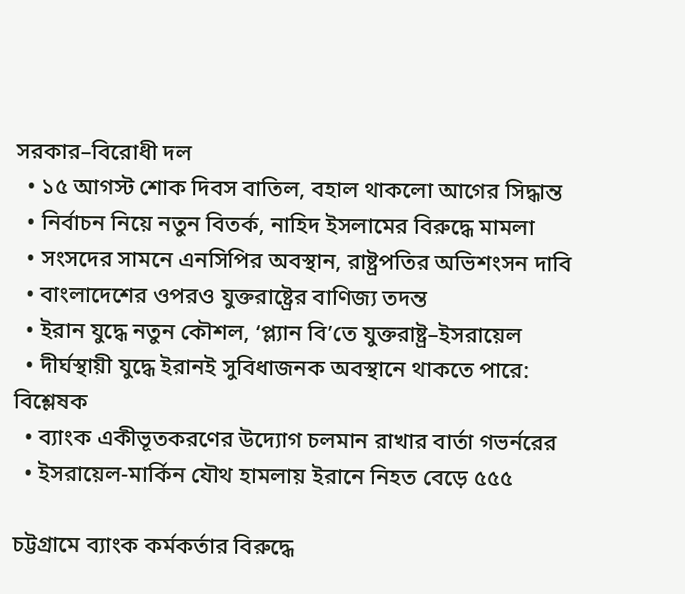সরকার–বিরোধী দল
  • ১৫ আগস্ট শোক দিবস বাতিল, বহাল থাকলো আগের সিদ্ধান্ত
  • নির্বাচন নিয়ে নতুন বিতর্ক, নাহিদ ইসলামের বিরুদ্ধে মামলা
  • সংসদের সামনে এনসিপির অবস্থান, রাষ্ট্রপতির অভিশংসন দাবি
  • বাংলাদেশের ওপরও যুক্তরাষ্ট্রের বাণিজ্য তদন্ত
  • ইরান যুদ্ধে নতুন কৌশল, ‘প্ল্যান বি’তে যুক্তরাষ্ট্র–ইসরায়েল
  • দীর্ঘস্থায়ী যুদ্ধে ইরানই সুবিধাজনক অবস্থানে থাকতে পারে: বিশ্লেষক
  • ব্যাংক একীভূতকরণের উদ্যোগ চলমান রাখার বার্তা গভর্নরের
  • ইসরায়েল-মার্কিন যৌথ হামলায় ইরানে নিহত বেড়ে ৫৫৫

চট্টগ্রামে ব্যাংক কর্মকর্তার বিরুদ্ধে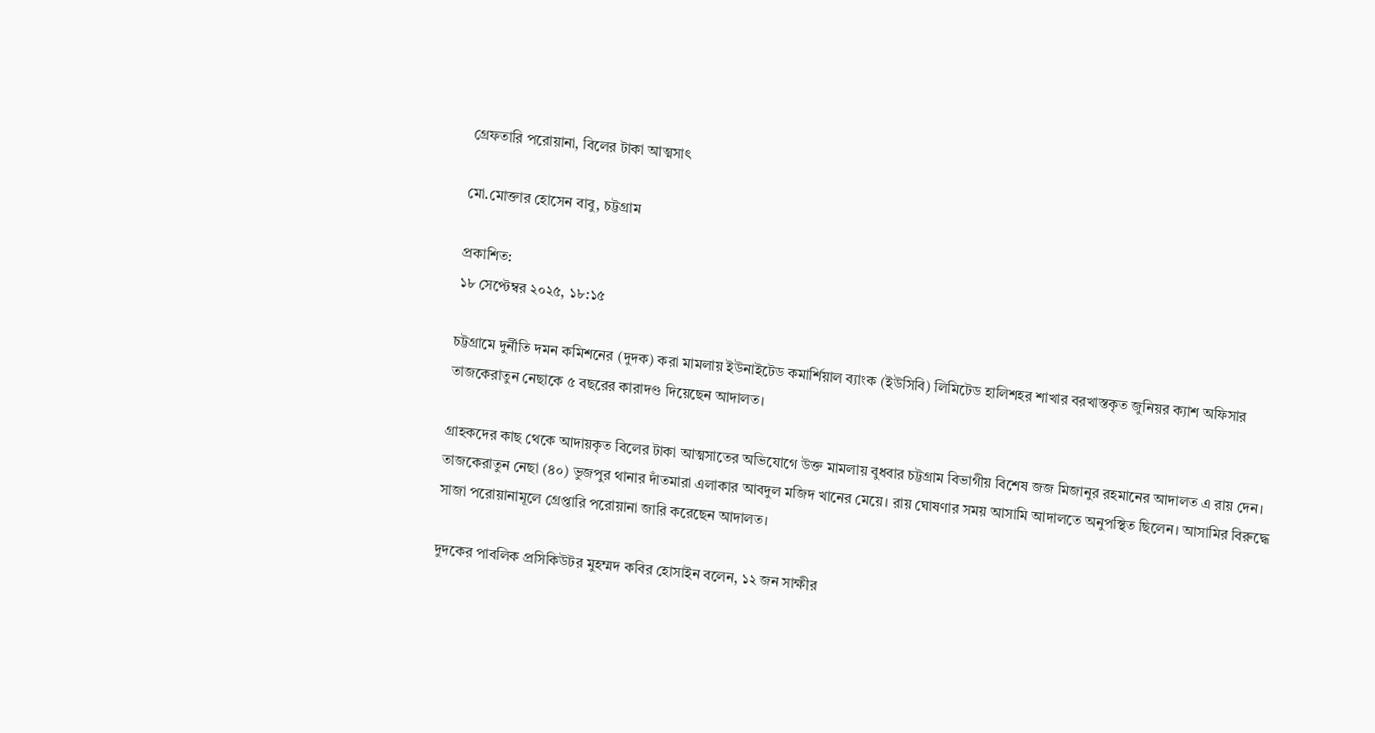গ্রেফতারি পরোয়ানা, বিলের টাকা আত্মসাৎ

মো.মোক্তার হোসেন বাবু, চট্টগ্রাম

প্রকাশিত:
১৮ সেপ্টেম্বর ২০২৫, ১৮:১৫

চট্টগ্রামে দুর্নীতি দমন কমিশনের (দুদক) করা মামলায় ইউনাইটেড কমার্শিয়াল ব্যাংক (ইউসিবি) লিমিটেড হালিশহর শাখার বরখাস্তকৃত জুনিয়র ক্যাশ অফিসার তাজকেরাতুন নেছাকে ৫ বছরের কারাদণ্ড দিয়েছেন আদালত।

গ্রাহকদের কাছ থেকে আদায়কৃত বিলের টাকা আত্মসাতের অভিযোগে উক্ত মামলায় বুধবার চট্টগ্রাম বিভাগীয় বিশেষ জজ মিজানুর রহমানের আদালত এ রায় দেন। তাজকেরাতুন নেছা (৪০) ভুজপুর থানার দাঁতমারা এলাকার আবদুল মজিদ খানের মেয়ে। রায় ঘোষণার সময় আসামি আদালতে অনুপস্থিত ছিলেন। আসামির বিরুদ্ধে সাজা পরোয়ানামূলে গ্রেপ্তারি পরোয়ানা জারি করেছেন আদালত।

দুদকের পাবলিক প্রসিকিউটর মুহম্মদ কবির হোসাইন বলেন, ১২ জন সাক্ষীর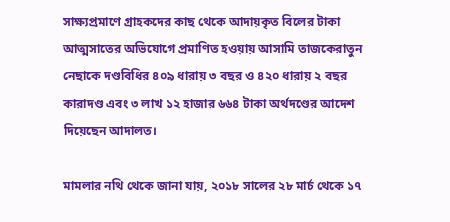সাক্ষ্যপ্রমাণে গ্রাহকদের কাছ থেকে আদায়কৃত বিলের টাকা আত্মসাতের অভিযোগে প্রমাণিত হওয়ায় আসামি তাজকেরাতুন নেছাকে দণ্ডবিধির ৪০৯ ধারায় ৩ বছর ও ৪২০ ধারায় ২ বছর কারাদণ্ড এবং ৩ লাখ ১২ হাজার ৬৬৪ টাকা অর্থদণ্ডের আদেশ দিয়েছেন আদালত।

মামলার নথি থেকে জানা যায়, ২০১৮ সালের ২৮ মার্চ থেকে ১৭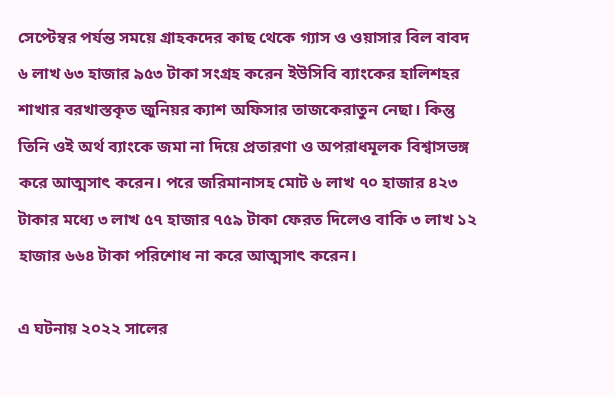সেপ্টেম্বর পর্যন্ত সময়ে গ্রাহকদের কাছ থেকে গ্যাস ও ওয়াসার বিল বাবদ ৬ লাখ ৬৩ হাজার ৯৫৩ টাকা সংগ্রহ করেন ইউসিবি ব্যাংকের হালিশহর শাখার বরখাস্তকৃত জুনিয়র ক্যাশ অফিসার তাজকেরাতুন নেছা। কিন্তু তিনি ওই অর্থ ব্যাংকে জমা না দিয়ে প্রতারণা ও অপরাধমূলক বিশ্বাসভঙ্গ করে আত্মসাৎ করেন। পরে জরিমানাসহ মোট ৬ লাখ ৭০ হাজার ৪২৩ টাকার মধ্যে ৩ লাখ ৫৭ হাজার ৭৫৯ টাকা ফেরত দিলেও বাকি ৩ লাখ ১২ হাজার ৬৬৪ টাকা পরিশোধ না করে আত্মসাৎ করেন।

এ ঘটনায় ২০২২ সালের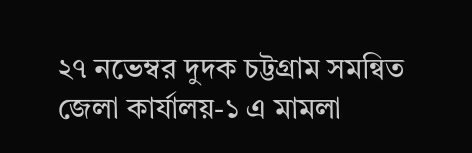২৭ নভেম্বর দুদক চট্টগ্রাম সমন্বিত জেলা কার্যালয়-১ এ মামলা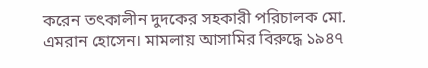করেন তৎকালীন দুদকের সহকারী পরিচালক মো. এমরান হোসেন। মামলায় আসামির বিরুদ্ধে ১৯৪৭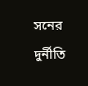সনের দুর্নীতি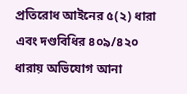প্রতিরোধ আইনের ৫(২) ধারা এবং দণ্ডবিধির ৪০৯/৪২০ ধারায় অভিযোগ আনা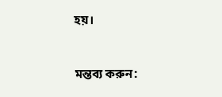হয়।


মন্তব্য করুন: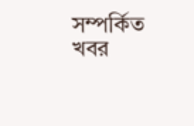সম্পর্কিত খবর